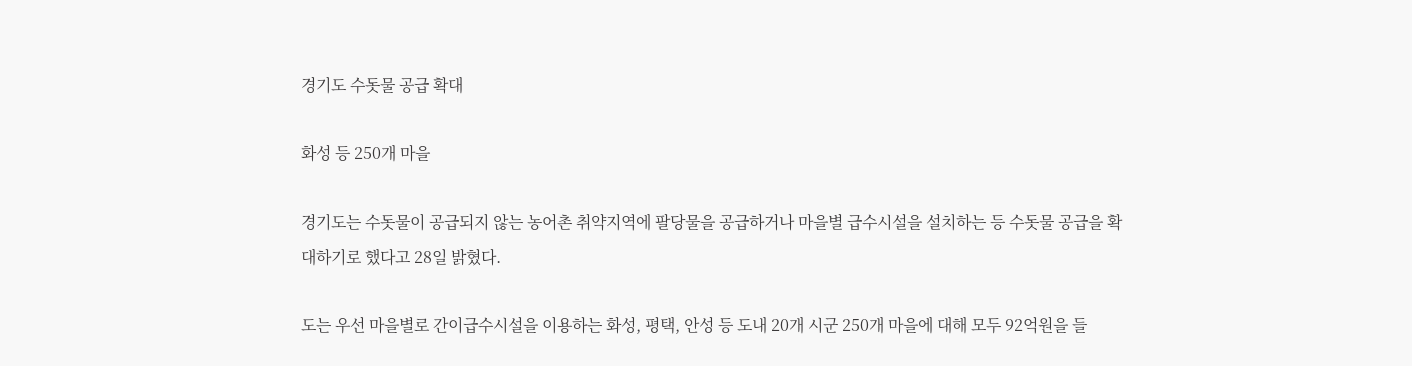경기도 수돗물 공급 확대

화성 등 250개 마을

경기도는 수돗물이 공급되지 않는 농어촌 취약지역에 팔당물을 공급하거나 마을별 급수시설을 설치하는 등 수돗물 공급을 확대하기로 했다고 28일 밝혔다.

도는 우선 마을별로 간이급수시설을 이용하는 화성, 평택, 안성 등 도내 20개 시군 250개 마을에 대해 모두 92억원을 들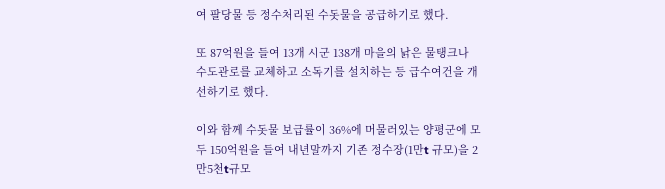여 팔당물 등 정수처리된 수돗물을 공급하기로 했다.

또 87억원을 들여 13개 시군 138개 마을의 낡은 물탱크나 수도관로를 교체하고 소독기를 설치하는 등 급수여건을 개선하기로 했다.

이와 함께 수돗물 보급률이 36%에 머물러있는 양평군에 모두 150억원을 들여 내년말까지 기존 정수장(1만t 규모)을 2만5천t규모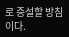로 증설할 방침이다.